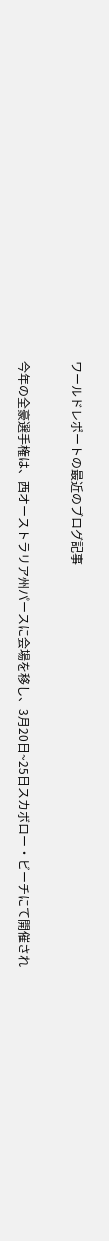ワールドレポートの最近のブログ記事

今年の全豪選手権は、西オーストラリア州パースに会場を移し、3月20日~25日スカボロー・ビーチにて開催され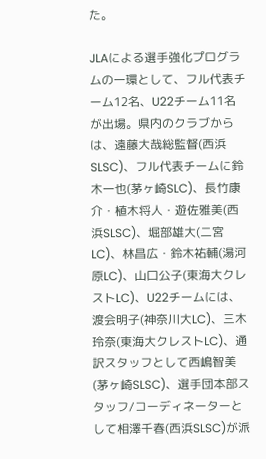た。

JLAによる選手強化プログラムの一環として、フル代表チーム12名、U22チーム11名が出場。県内のクラブからは、遠藤大哉総監督(西浜SLSC)、フル代表チームに鈴木一也(茅ヶ崎SLC)、長竹康介・植木将人・遊佐雅美(西浜SLSC)、堀部雄大(二宮LC)、林昌広・鈴木祐輔(湯河原LC)、山口公子(東海大クレストLC)、U22チームには、渡会明子(神奈川大LC)、三木玲奈(東海大クレストLC)、通訳スタッフとして西嶋智美(茅ヶ崎SLSC)、選手団本部スタッフ/コーディネーターとして相澤千春(西浜SLSC)が派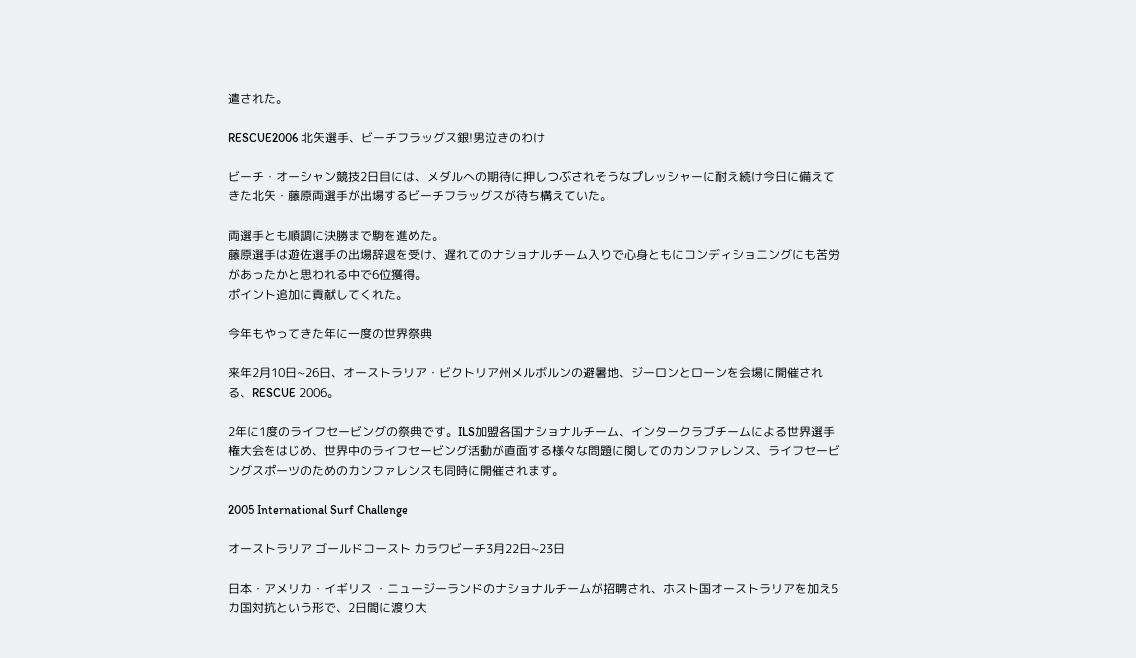遣された。

RESCUE2006 北矢選手、ビーチフラッグス銀!男泣きのわけ

ビーチ・オーシャン競技2日目には、メダルへの期待に押しつぶされそうなプレッシャーに耐え続け今日に備えてきた北矢・藤原両選手が出場するビーチフラッグスが待ち構えていた。

両選手とも順調に決勝まで駒を進めた。
藤原選手は遊佐選手の出場辞退を受け、遅れてのナショナルチーム入りで心身ともにコンディショニングにも苦労があったかと思われる中で6位獲得。
ポイント追加に貢献してくれた。

今年もやってきた年に一度の世界祭典

来年2月10日~26日、オーストラリア・ビクトリア州メルボルンの避暑地、ジーロンとローンを会場に開催される、RESCUE 2006。

2年に1度のライフセービングの祭典です。ILS加盟各国ナショナルチーム、インタークラブチームによる世界選手権大会をはじめ、世界中のライフセービング活動が直面する様々な問題に関してのカンファレンス、ライフセービングスポーツのためのカンファレンスも同時に開催されます。

2005 International Surf Challenge

オーストラリア ゴールドコースト カラワビーチ3月22日~23日

日本・アメリカ・イギリス ・ニュージーランドのナショナルチームが招聘され、ホスト国オーストラリアを加え5カ国対抗という形で、2日間に渡り大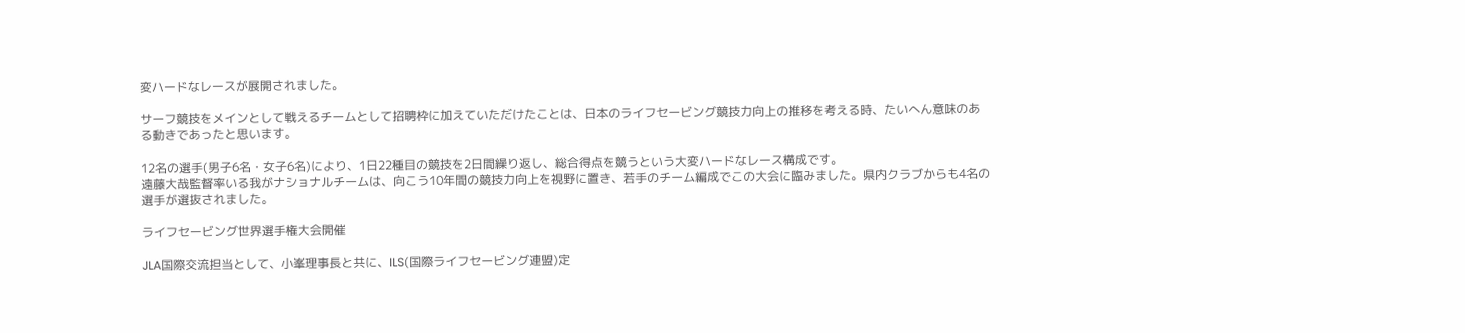変ハードなレースが展開されました。

サーフ競技をメインとして戦えるチームとして招聘枠に加えていただけたことは、日本のライフセービング競技力向上の推移を考える時、たいへん意味のある動きであったと思います。

12名の選手(男子6名・女子6名)により、1日22種目の競技を2日間繰り返し、総合得点を競うという大変ハードなレース構成です。
遠藤大哉監督率いる我がナショナルチームは、向こう10年間の競技力向上を視野に置き、若手のチーム編成でこの大会に臨みました。県内クラブからも4名の選手が選抜されました。

ライフセービング世界選手権大会開催

JLA国際交流担当として、小峯理事長と共に、ILS(国際ライフセービング連盟)定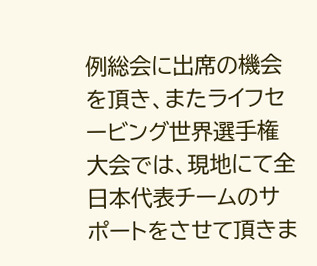例総会に出席の機会を頂き、またライフセービング世界選手権大会では、現地にて全日本代表チームのサポートをさせて頂きま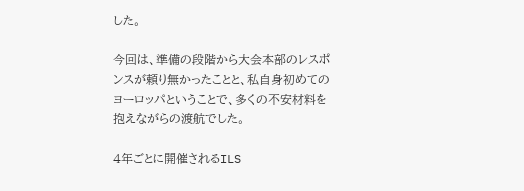した。

今回は、準備の段階から大会本部のレスポンスが頼り無かったことと、私自身初めてのヨーロッパということで、多くの不安材料を抱えながらの渡航でした。

4年ごとに開催されるILS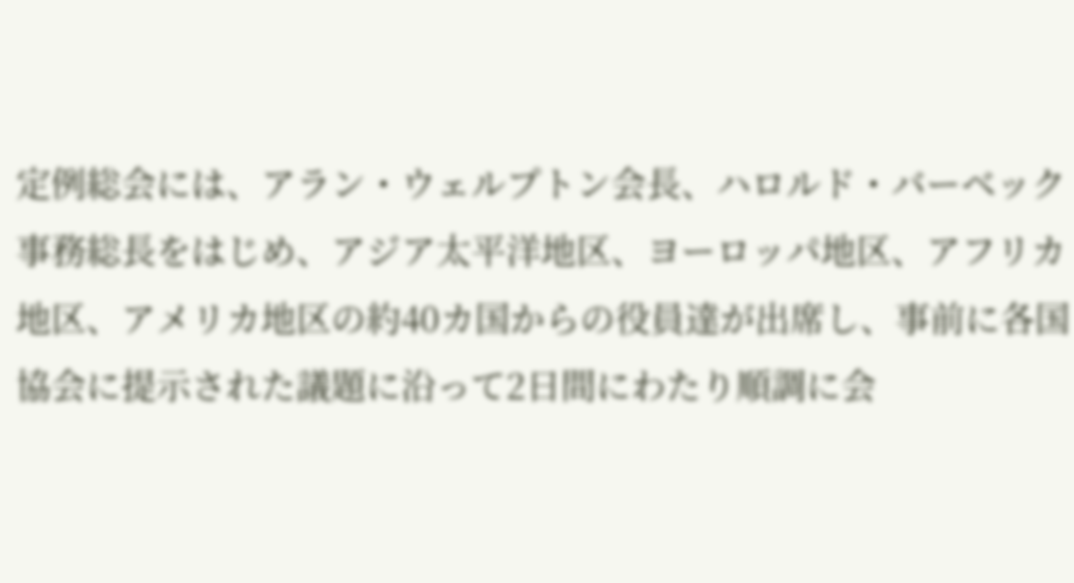定例総会には、アラン・ウェルプトン会長、ハロルド・バーベック事務総長をはじめ、アジア太平洋地区、ヨーロッパ地区、アフリカ地区、アメリカ地区の約40カ国からの役員達が出席し、事前に各国協会に提示された議題に沿って2日間にわたり順調に会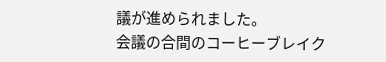議が進められました。
会議の合間のコーヒーブレイク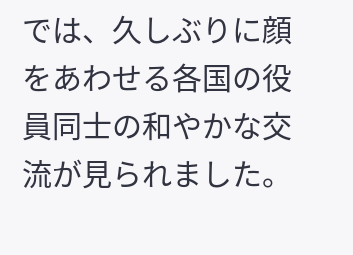では、久しぶりに顔をあわせる各国の役員同士の和やかな交流が見られました。